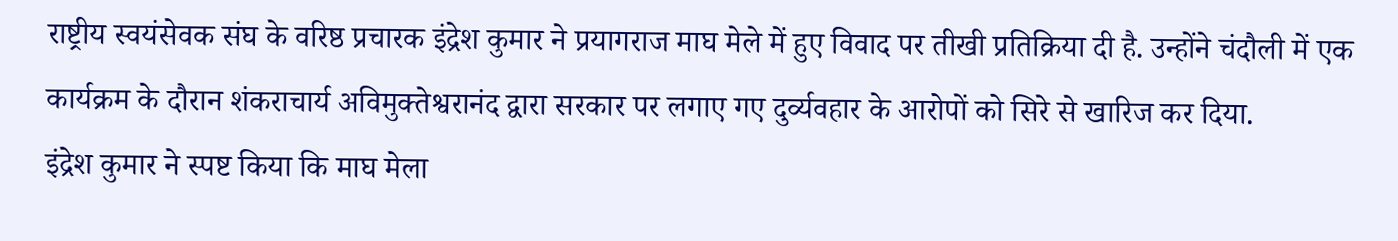राष्ट्रीय स्वयंसेवक संघ के वरिष्ठ प्रचारक इंद्रेश कुमार ने प्रयागराज माघ मेले में हुए विवाद पर तीखी प्रतिक्रिया दी है. उन्होंने चंदौली में एक कार्यक्रम के दौरान शंकराचार्य अविमुक्तेश्वरानंद द्वारा सरकार पर लगाए गए दुर्व्यवहार के आरोपों को सिरे से खारिज कर दिया.
इंद्रेश कुमार ने स्पष्ट किया कि माघ मेला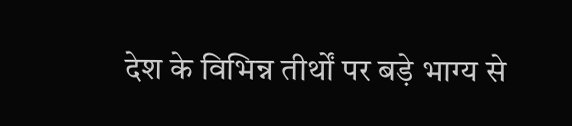देश के विभिन्न तीर्थों पर बड़े भाग्य से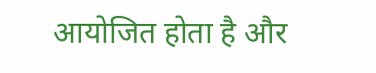आयोजित होता है और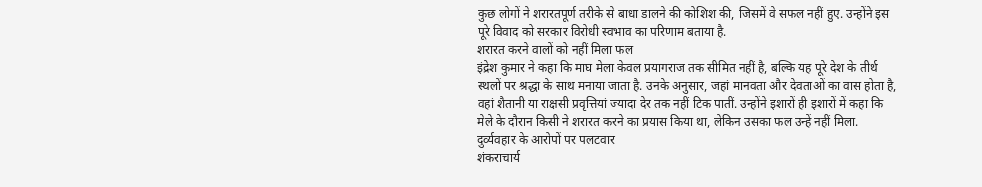कुछ लोगों ने शरारतपूर्ण तरीके से बाधा डालने की कोशिश की, जिसमें वे सफल नहीं हुए. उन्होंने इस पूरे विवाद को सरकार विरोधी स्वभाव का परिणाम बताया है.
शरारत करने वालों को नहीं मिला फल
इंद्रेश कुमार ने कहा कि माघ मेला केवल प्रयागराज तक सीमित नहीं है, बल्कि यह पूरे देश के तीर्थ स्थलों पर श्रद्धा के साथ मनाया जाता है. उनके अनुसार, जहां मानवता और देवताओं का वास होता है, वहां शैतानी या राक्षसी प्रवृत्तियां ज्यादा देर तक नहीं टिक पातीं. उन्होंने इशारों ही इशारों में कहा कि मेले के दौरान किसी ने शरारत करने का प्रयास किया था, लेकिन उसका फल उन्हें नहीं मिला.
दुर्व्यवहार के आरोपों पर पलटवार
शंकराचार्य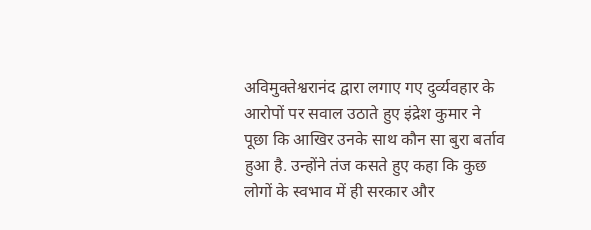अविमुक्तेश्वरानंद द्वारा लगाए गए दुर्व्यवहार के आरोपों पर सवाल उठाते हुए इंद्रेश कुमार ने पूछा कि आखिर उनके साथ कौन सा बुरा बर्ताव हुआ है. उन्होंने तंज कसते हुए कहा कि कुछ लोगों के स्वभाव में ही सरकार और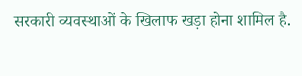सरकारी व्यवस्थाओं के खिलाफ खड़ा होना शामिल है.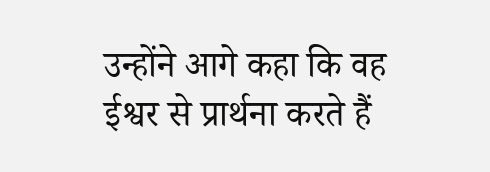उन्होंने आगे कहा कि वह ईश्वर से प्रार्थना करते हैं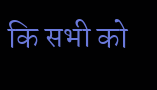कि सभी को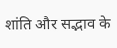शांति और सद्भाव के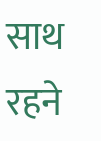साथ रहने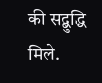की सद्बुद्धि मिले.